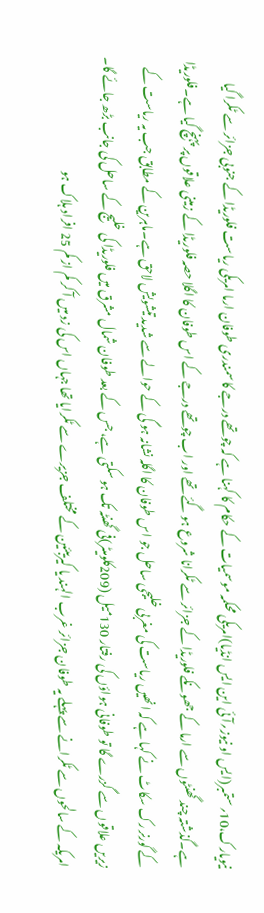نیویارک،10؍ستمبر(ایس او نیوز؍آئی این ایس انڈیا)امریکی محکمہ موسمیات کے حکام کا کہنا ہے کہ چوتھے درجے کا سمندری طوفان ارما امریکی ریاست فلوریڈا کے جنوبی جزائر سے ٹکرا گیا ہے۔گذشتہ چند گھنٹوں سے ارما کے جھونکے فلوریڈا کے جزائر سے ٹکرانا شروع ہو گئے تھے اور اب چوتھے درجے کے اس طوفان کا اگلا حصہ فلوریڈا کے زمینی علاقوں پر پہنچ گیا ہے۔فلوریڈا کے گورنر رک سکاٹ نے کہا ہے کہ انھیں ریاست کی مغربی خلیجی ساحل جو اس طوفان کا اگلہ نشانہ ہو گی کے حوالے سے شدید تیشویش لاحق ہے۔ماہرین کے مطابق جب یہ ریاست کے زیریں علاقوں سے گزرے گا تو طوفانی ہواؤں کی رفتار 130میل (209کلومیٹر)فی گھنٹہ تک ہو سکتی ہے، جس کے بعد طوفان شمال مشرق میں فلوریڈا کی خلیج کے ساحل کی جانب بڑھ جائے گا۔
امریکہ کے سالحوں سے ٹکرانے سے پہلے یہ طوفان جزائر غرب الہند یا کیریبئین کے مختلف جزیرے سے ٹکرایا تھا جہاں اس کی زد میں آ کر کم از کم 25 افراد ہلاک ہو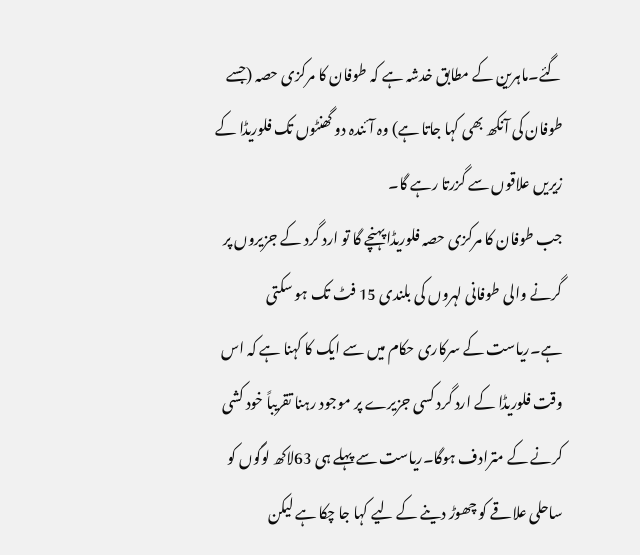گئے۔ماہرین کے مطابق خدشہ ہے کہ طوفان کا مرکزی حصہ (جسے طوفان کی آنکھ بھی کہا جاتا ہے) وہ آئندہ دو گھنٹوں تک فلوریڈا کے زیریں علاقوں سے گزرتا رہے گا۔
جب طوفان کا مرکزی حصہ فلوریڈا پہنچے گا تو ارد گرد کے جزیروں پر گرنے والی طوفانی لہروں کی بلندی 15 فٹ تک ہو سکتی ہے۔ریاست کے سرکاری حکام میں سے ایک کا کہنا ہے کہ اس وقت فلوریڈا کے ارد گرد کسی جزیرے پر موجود رہنا تقریباً خود کشی کرنے کے مترادف ہوگا۔ریاست سے پہلے ہی 63لاکھ لوگوں کو ساحلی علاقے کو چھوڑ دینے کے لیے کہا جا چکا ہے لیکن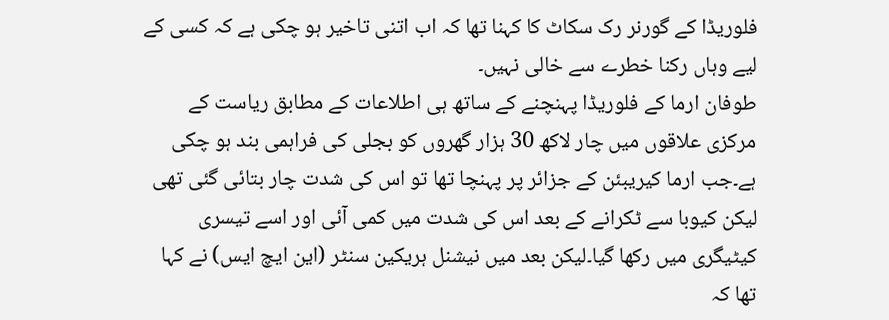فلوریڈا کے گورنر رک سکاٹ کا کہنا تھا کہ اب اتنی تاخیر ہو چکی ہے کہ کسی کے لیے وہاں رکنا خطرے سے خالی نہیں۔
طوفان ارما کے فلوریڈا پہنچنے کے ساتھ ہی اطلاعات کے مطابق ریاست کے مرکزی علاقوں میں چار لاکھ 30 ہزار گھروں کو بجلی کی فراہمی بند ہو چکی ہے۔جب ارما کیریبئن کے جزائر پر پہنچا تھا تو اس کی شدت چار بتائی گئی تھی لیکن کیوبا سے ٹکرانے کے بعد اس کی شدت میں کمی آئی اور اسے تیسری کیٹیگری میں رکھا گیا۔لیکن بعد میں نیشنل ہریکین سنٹر (این ایچ ایس) نے کہا تھا کہ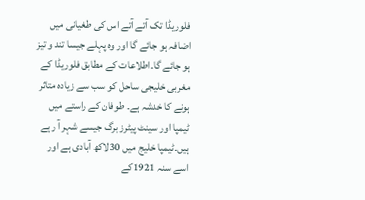فلوریڈا تک آتے آتے اس کی طغیانی میں اضافہ ہو جائے گا اور وہ پہلے جیسا تند و تیز ہو جائے گا۔اطلاعات کے مطابق فلوریڈا کے مغربی خلیجی ساحل کو سب سے زیادہ متاثر ہونے کا خدشہ ہے۔ طوفان کے راستے میں ٹیمپا اور سینٹ پیٹرز برگ جیسے شہر آ رہے ہیں۔ٹیمپا خلیج میں 30لاکھ آبادی ہے اور اسے سنہ 1921کے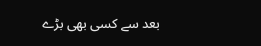بعد سے کسی بھی بڑے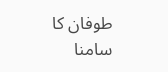طوفان کا سامنا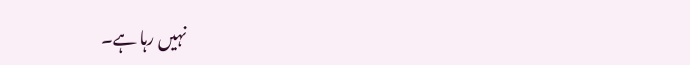نہیں رہا ہے۔